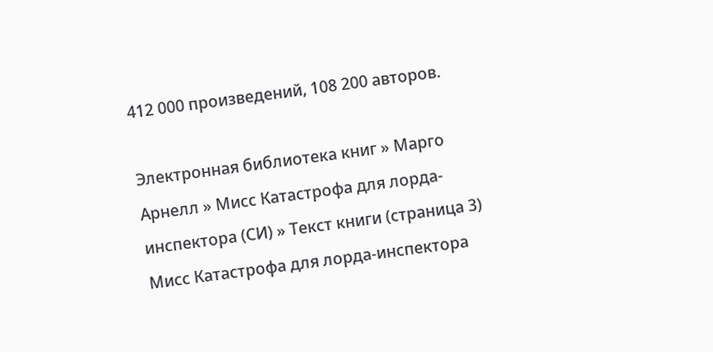412 000 произведений, 108 200 авторов.

Электронная библиотека книг » Марго Арнелл » Мисс Катастрофа для лорда-инспектора (СИ) » Текст книги (страница 3)
Мисс Катастрофа для лорда-инспектора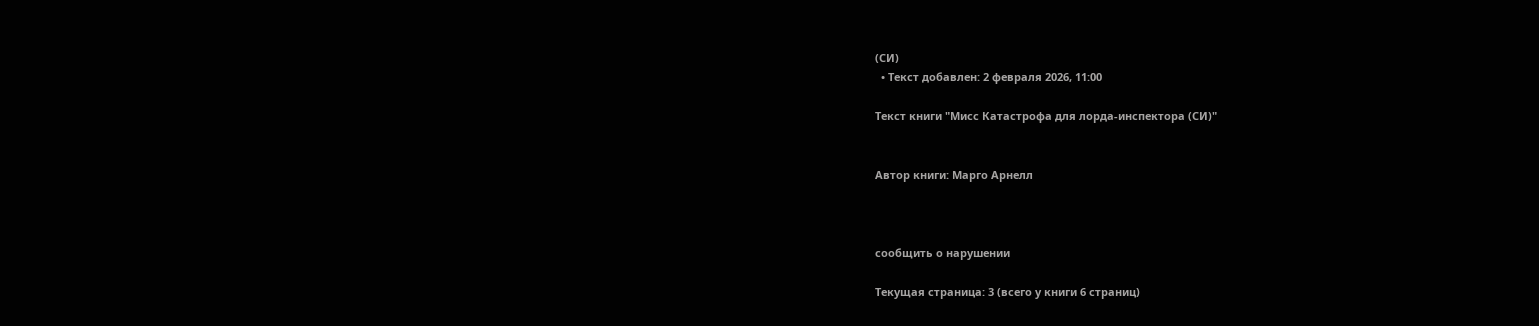(СИ)
  • Текст добавлен: 2 февраля 2026, 11:00

Текст книги "Мисс Катастрофа для лорда-инспектора (СИ)"


Автор книги: Марго Арнелл



сообщить о нарушении

Текущая страница: 3 (всего у книги 6 страниц)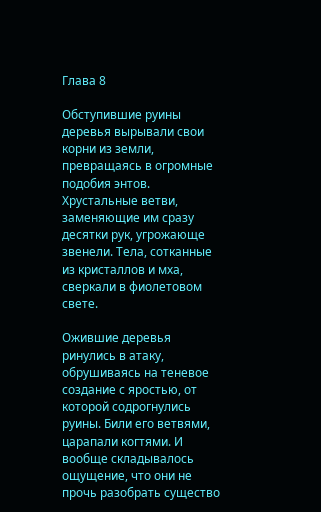Глава 8

Обступившие руины деревья вырывали свои корни из земли, превращаясь в огромные подобия энтов. Хрустальные ветви, заменяющие им сразу десятки рук, угрожающе звенели. Тела, сотканные из кристаллов и мха, сверкали в фиолетовом свете.

Ожившие деревья ринулись в атаку, обрушиваясь на теневое создание с яростью, от которой содрогнулись руины. Били его ветвями, царапали когтями. И вообще складывалось ощущение, что они не прочь разобрать существо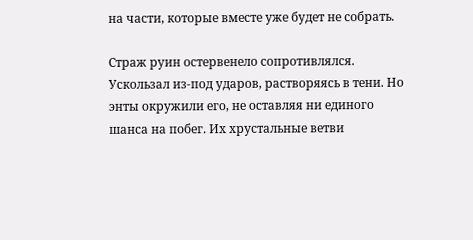на части, которые вместе уже будет не собрать.

Страж руин остервенело сопротивлялся. Ускользал из-под ударов, растворяясь в тени. Но энты окружили его, не оставляя ни единого шанса на побег. Их хрустальные ветви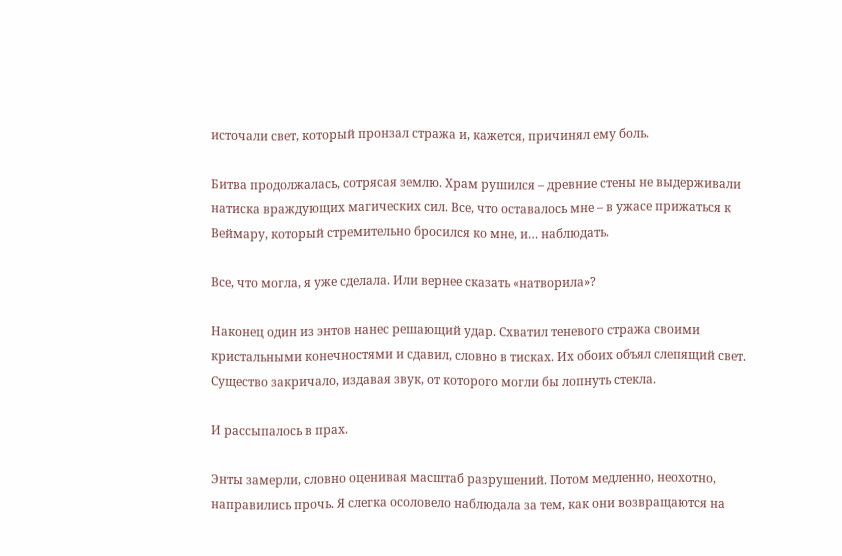источали свет, который пронзал стража и, кажется, причинял ему боль.

Битва продолжалась, сотрясая землю. Храм рушился – древние стены не выдерживали натиска враждующих магических сил. Все, что оставалось мне – в ужасе прижаться к Веймару, который стремительно бросился ко мне, и… наблюдать.

Все, что могла, я уже сделала. Или вернее сказать «натворила»?

Наконец один из энтов нанес решающий удар. Схватил теневого стража своими кристальными конечностями и сдавил, словно в тисках. Их обоих объял слепящий свет. Существо закричало, издавая звук, от которого могли бы лопнуть стекла.

И рассыпалось в прах.

Энты замерли, словно оценивая масштаб разрушений. Потом медленно, неохотно, направились прочь. Я слегка осоловело наблюдала за тем, как они возвращаются на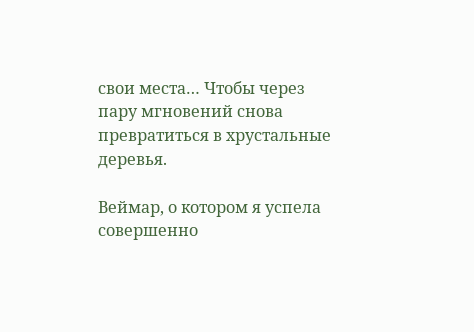свои места… Чтобы через пару мгновений снова превратиться в хрустальные деревья.

Веймар, о котором я успела совершенно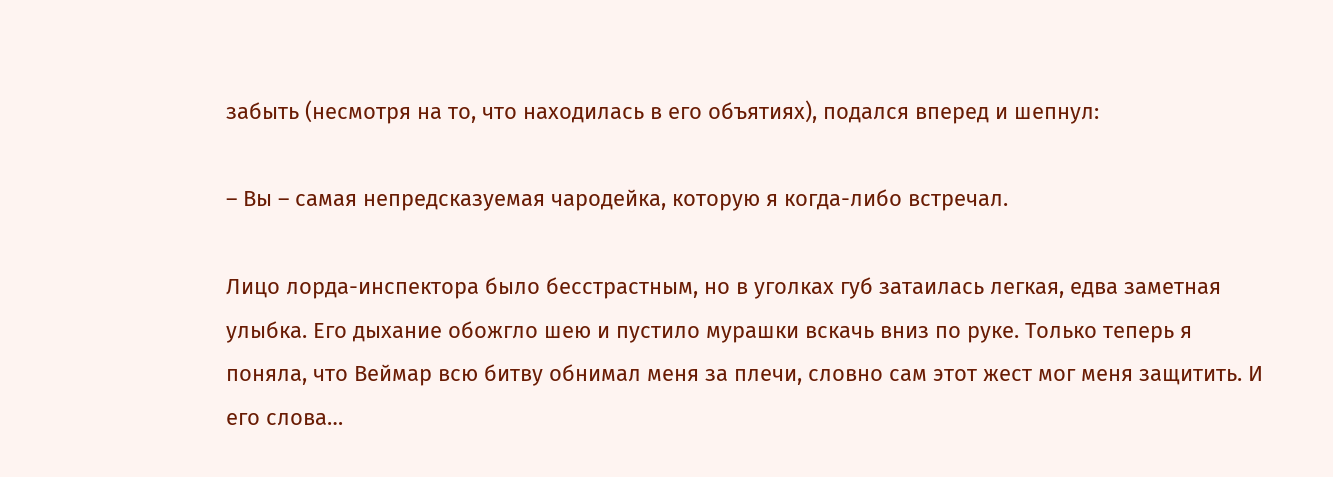забыть (несмотря на то, что находилась в его объятиях), подался вперед и шепнул:

– Вы – самая непредсказуемая чародейка, которую я когда-либо встречал.

Лицо лорда-инспектора было бесстрастным, но в уголках губ затаилась легкая, едва заметная улыбка. Его дыхание обожгло шею и пустило мурашки вскачь вниз по руке. Только теперь я поняла, что Веймар всю битву обнимал меня за плечи, словно сам этот жест мог меня защитить. И его слова…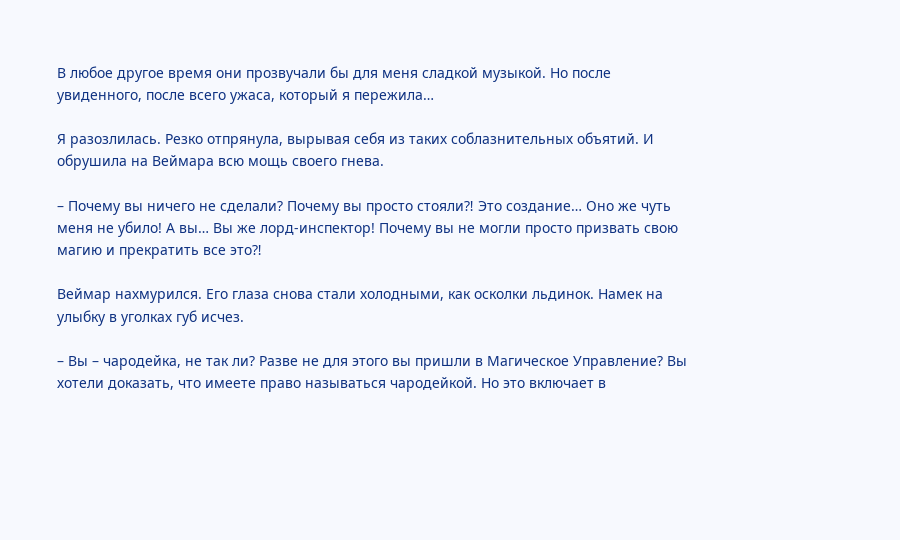В любое другое время они прозвучали бы для меня сладкой музыкой. Но после увиденного, после всего ужаса, который я пережила…

Я разозлилась. Резко отпрянула, вырывая себя из таких соблазнительных объятий. И обрушила на Веймара всю мощь своего гнева.

– Почему вы ничего не сделали? Почему вы просто стояли⁈ Это создание… Оно же чуть меня не убило! А вы… Вы же лорд-инспектор! Почему вы не могли просто призвать свою магию и прекратить все это⁈

Веймар нахмурился. Его глаза снова стали холодными, как осколки льдинок. Намек на улыбку в уголках губ исчез.

– Вы – чародейка, не так ли? Разве не для этого вы пришли в Магическое Управление? Вы хотели доказать, что имеете право называться чародейкой. Но это включает в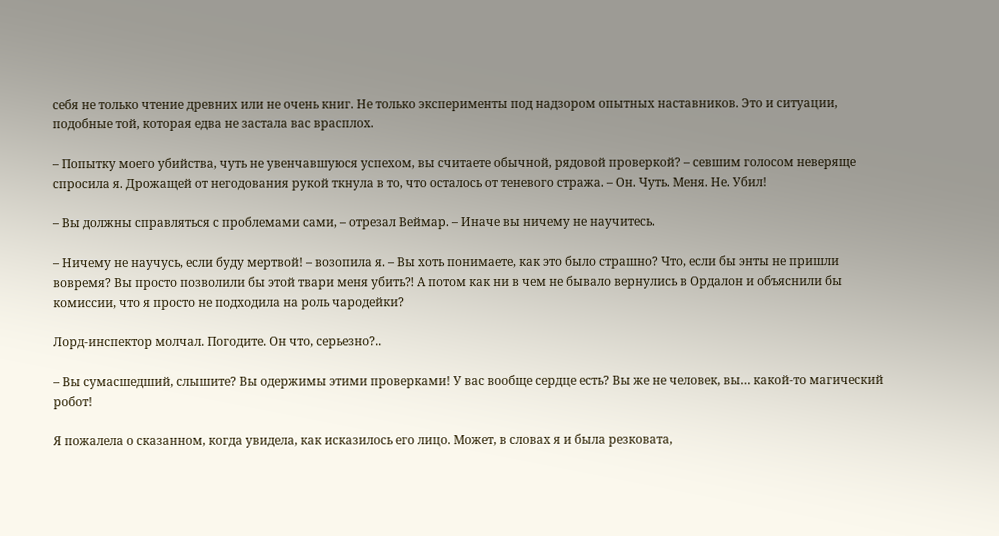себя не только чтение древних или не очень книг. Не только эксперименты под надзором опытных наставников. Это и ситуации, подобные той, которая едва не застала вас врасплох.

– Попытку моего убийства, чуть не увенчавшуюся успехом, вы считаете обычной, рядовой проверкой? – севшим голосом неверяще спросила я. Дрожащей от негодования рукой ткнула в то, что осталось от теневого стража. – Он. Чуть. Меня. Не. Убил!

– Вы должны справляться с проблемами сами, – отрезал Веймар. – Иначе вы ничему не научитесь.

– Ничему не научусь, если буду мертвой! – возопила я. – Вы хоть понимаете, как это было страшно? Что, если бы энты не пришли вовремя? Вы просто позволили бы этой твари меня убить⁈ А потом как ни в чем не бывало вернулись в Ордалон и объяснили бы комиссии, что я просто не подходила на роль чародейки?

Лорд-инспектор молчал. Погодите. Он что, серьезно?..

– Вы сумасшедший, слышите? Вы одержимы этими проверками! У вас вообще сердце есть? Вы же не человек, вы… какой-то магический робот!

Я пожалела о сказанном, когда увидела, как исказилось его лицо. Может, в словах я и была резковата,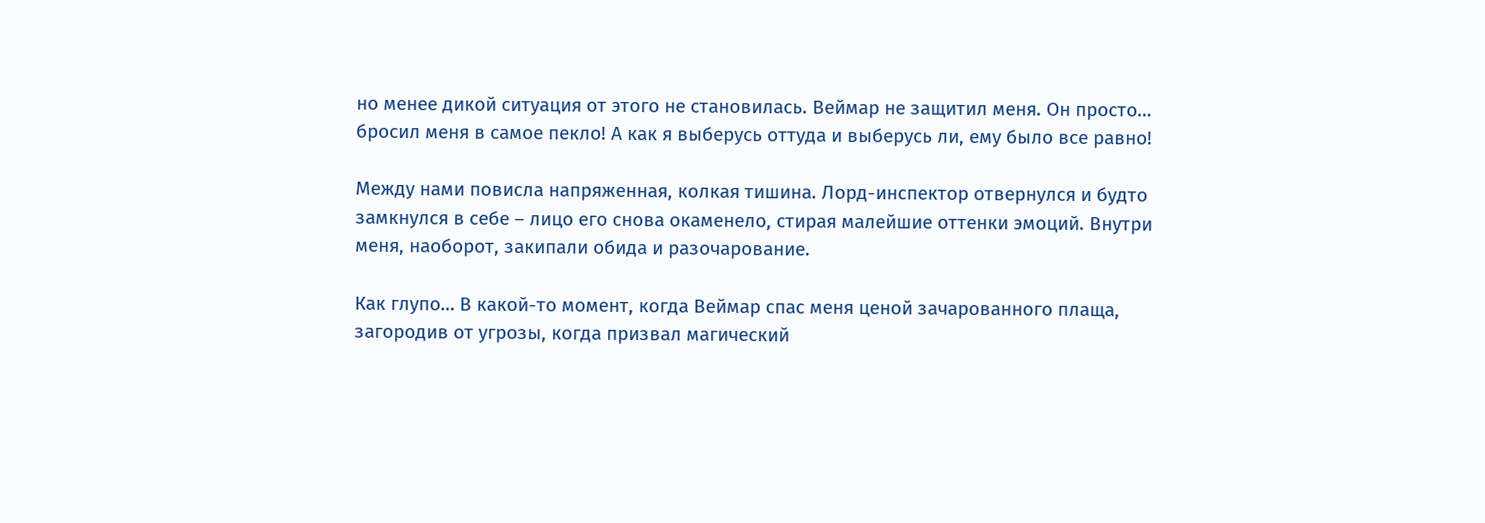но менее дикой ситуация от этого не становилась. Веймар не защитил меня. Он просто… бросил меня в самое пекло! А как я выберусь оттуда и выберусь ли, ему было все равно!

Между нами повисла напряженная, колкая тишина. Лорд-инспектор отвернулся и будто замкнулся в себе – лицо его снова окаменело, стирая малейшие оттенки эмоций. Внутри меня, наоборот, закипали обида и разочарование.

Как глупо… В какой-то момент, когда Веймар спас меня ценой зачарованного плаща, загородив от угрозы, когда призвал магический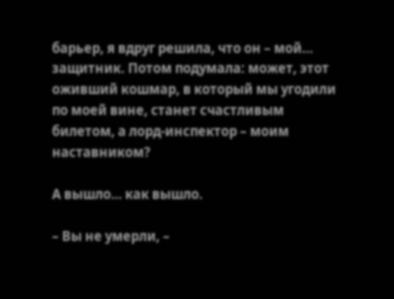барьер, я вдруг решила, что он – мой… защитник. Потом подумала: может, этот оживший кошмар, в который мы угодили по моей вине, станет счастливым билетом, а лорд-инспектор – моим наставником?

А вышло… как вышло.

– Вы не умерли, –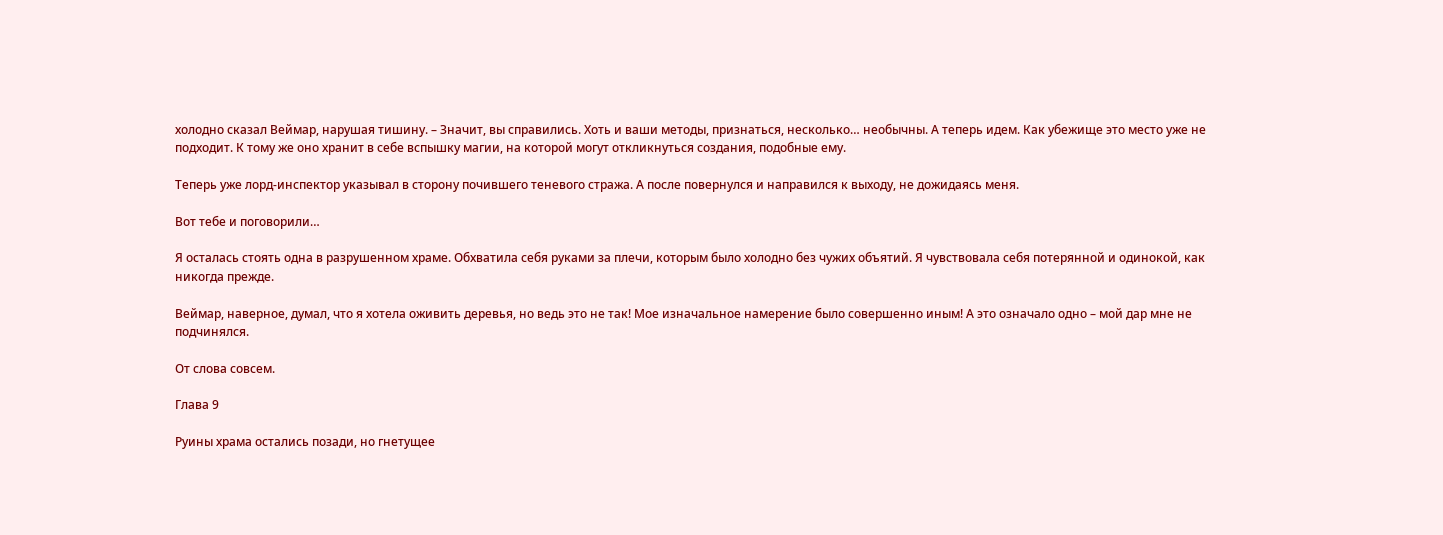холодно сказал Веймар, нарушая тишину. – Значит, вы справились. Хоть и ваши методы, признаться, несколько… необычны. А теперь идем. Как убежище это место уже не подходит. К тому же оно хранит в себе вспышку магии, на которой могут откликнуться создания, подобные ему.

Теперь уже лорд-инспектор указывал в сторону почившего теневого стража. А после повернулся и направился к выходу, не дожидаясь меня.

Вот тебе и поговорили…

Я осталась стоять одна в разрушенном храме. Обхватила себя руками за плечи, которым было холодно без чужих объятий. Я чувствовала себя потерянной и одинокой, как никогда прежде.

Веймар, наверное, думал, что я хотела оживить деревья, но ведь это не так! Мое изначальное намерение было совершенно иным! А это означало одно – мой дар мне не подчинялся.

От слова совсем.

Глава 9

Руины храма остались позади, но гнетущее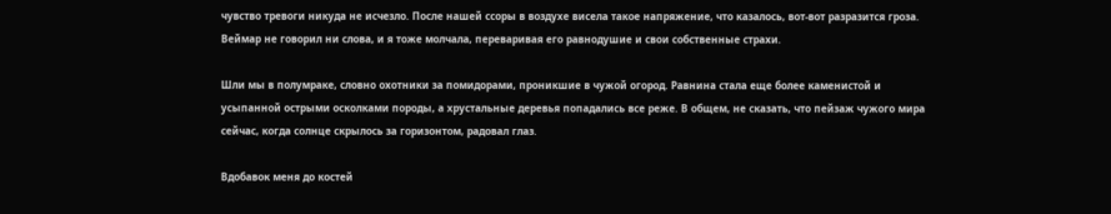чувство тревоги никуда не исчезло. После нашей ссоры в воздухе висела такое напряжение, что казалось, вот-вот разразится гроза. Веймар не говорил ни слова, и я тоже молчала, переваривая его равнодушие и свои собственные страхи.

Шли мы в полумраке, словно охотники за помидорами, проникшие в чужой огород. Равнина стала еще более каменистой и усыпанной острыми осколками породы, а хрустальные деревья попадались все реже. В общем, не сказать, что пейзаж чужого мира сейчас, когда солнце скрылось за горизонтом, радовал глаз.

Вдобавок меня до костей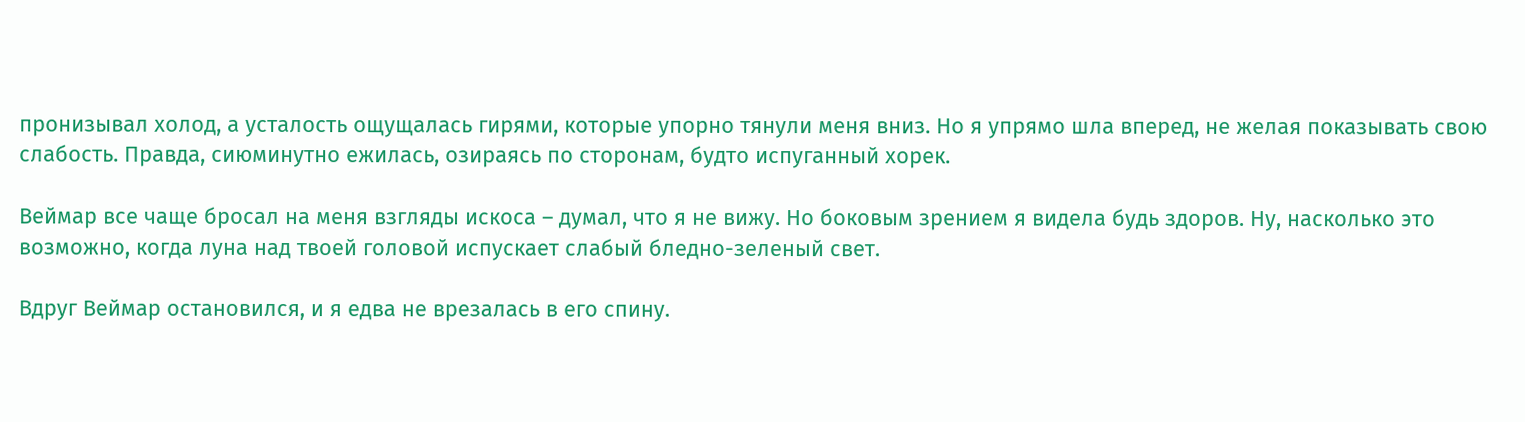пронизывал холод, а усталость ощущалась гирями, которые упорно тянули меня вниз. Но я упрямо шла вперед, не желая показывать свою слабость. Правда, сиюминутно ежилась, озираясь по сторонам, будто испуганный хорек.

Веймар все чаще бросал на меня взгляды искоса – думал, что я не вижу. Но боковым зрением я видела будь здоров. Ну, насколько это возможно, когда луна над твоей головой испускает слабый бледно-зеленый свет.

Вдруг Веймар остановился, и я едва не врезалась в его спину.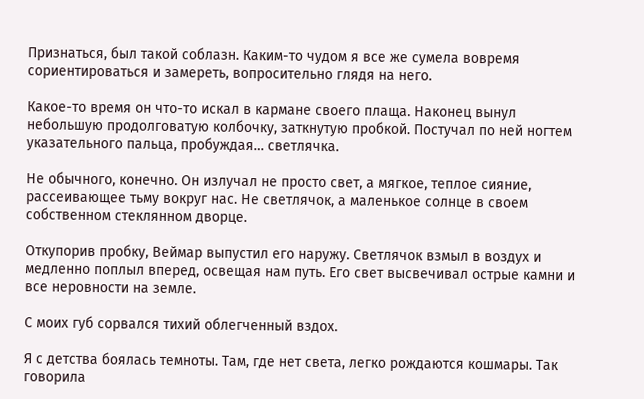Признаться, был такой соблазн. Каким-то чудом я все же сумела вовремя сориентироваться и замереть, вопросительно глядя на него.

Какое-то время он что-то искал в кармане своего плаща. Наконец вынул небольшую продолговатую колбочку, заткнутую пробкой. Постучал по ней ногтем указательного пальца, пробуждая… светлячка.

Не обычного, конечно. Он излучал не просто свет, а мягкое, теплое сияние, рассеивающее тьму вокруг нас. Не светлячок, а маленькое солнце в своем собственном стеклянном дворце.

Откупорив пробку, Веймар выпустил его наружу. Светлячок взмыл в воздух и медленно поплыл вперед, освещая нам путь. Его свет высвечивал острые камни и все неровности на земле.

С моих губ сорвался тихий облегченный вздох.

Я с детства боялась темноты. Там, где нет света, легко рождаются кошмары. Так говорила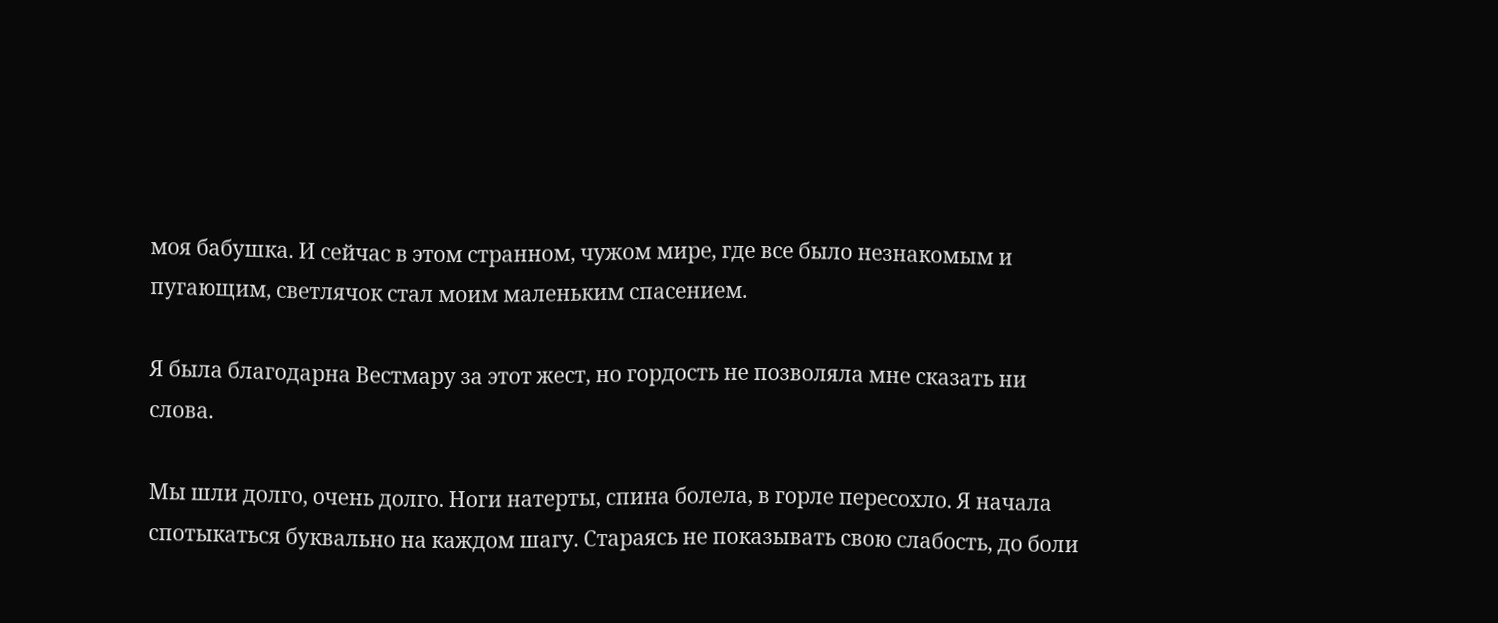моя бабушка. И сейчас в этом странном, чужом мире, где все было незнакомым и пугающим, светлячок стал моим маленьким спасением.

Я была благодарна Вестмару за этот жест, но гордость не позволяла мне сказать ни слова.

Мы шли долго, очень долго. Ноги натерты, спина болела, в горле пересохло. Я начала спотыкаться буквально на каждом шагу. Стараясь не показывать свою слабость, до боли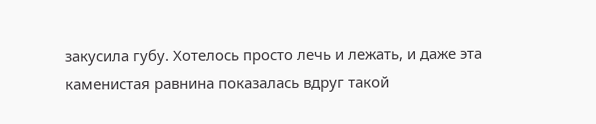закусила губу. Хотелось просто лечь и лежать, и даже эта каменистая равнина показалась вдруг такой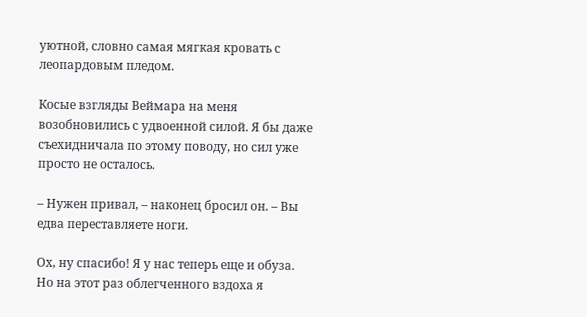уютной, словно самая мягкая кровать с леопардовым пледом.

Косые взгляды Веймара на меня возобновились с удвоенной силой. Я бы даже съехидничала по этому поводу, но сил уже просто не осталось.

– Нужен привал, – наконец бросил он. – Вы едва переставляете ноги.

Ох, ну спасибо! Я у нас теперь еще и обуза. Но на этот раз облегченного вздоха я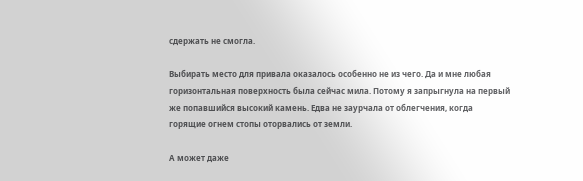сдержать не смогла.

Выбирать место для привала оказалось особенно не из чего. Да и мне любая горизонтальная поверхность была сейчас мила. Потому я запрыгнула на первый же попавшийся высокий камень. Едва не заурчала от облегчения, когда горящие огнем стопы оторвались от земли.

А может даже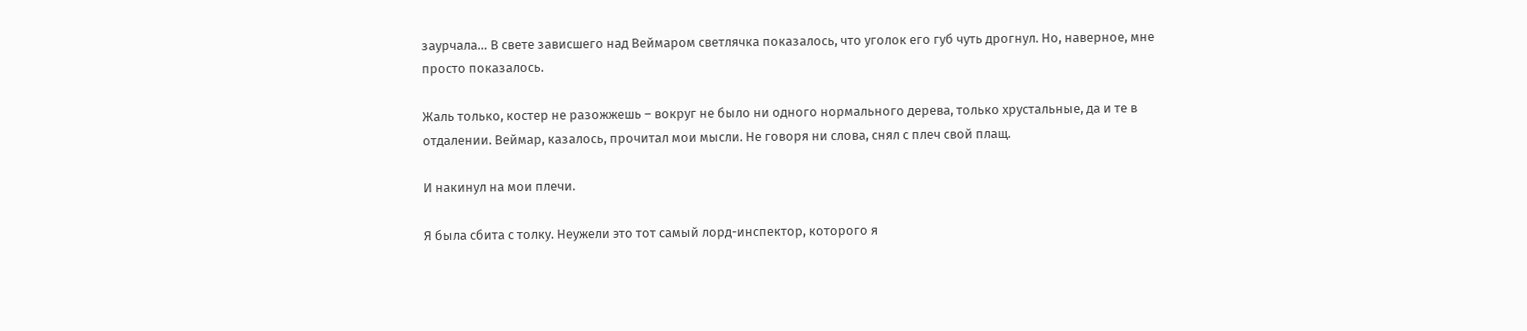заурчала… В свете зависшего над Веймаром светлячка показалось, что уголок его губ чуть дрогнул. Но, наверное, мне просто показалось.

Жаль только, костер не разожжешь – вокруг не было ни одного нормального дерева, только хрустальные, да и те в отдалении. Веймар, казалось, прочитал мои мысли. Не говоря ни слова, снял с плеч свой плащ.

И накинул на мои плечи.

Я была сбита с толку. Неужели это тот самый лорд-инспектор, которого я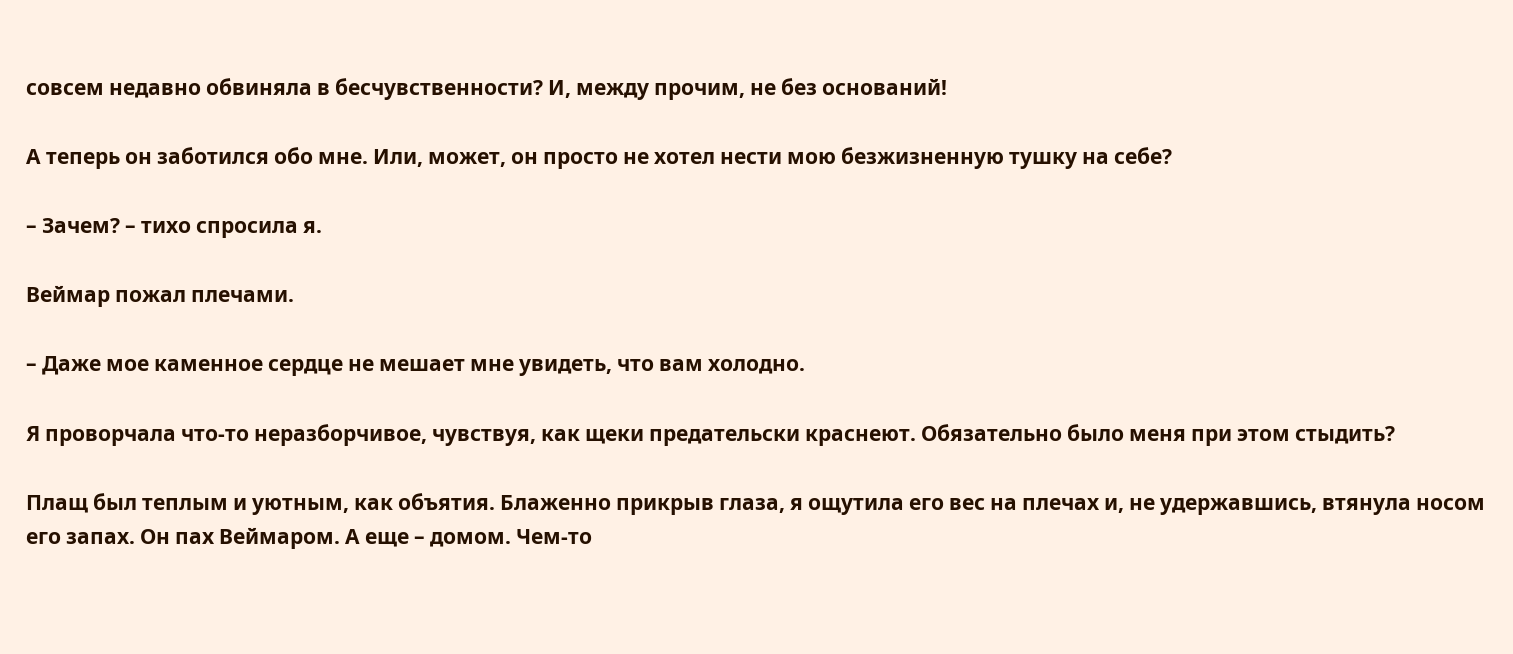совсем недавно обвиняла в бесчувственности? И, между прочим, не без оснований!

А теперь он заботился обо мне. Или, может, он просто не хотел нести мою безжизненную тушку на себе?

– Зачем? – тихо спросила я.

Веймар пожал плечами.

– Даже мое каменное сердце не мешает мне увидеть, что вам холодно.

Я проворчала что-то неразборчивое, чувствуя, как щеки предательски краснеют. Обязательно было меня при этом стыдить?

Плащ был теплым и уютным, как объятия. Блаженно прикрыв глаза, я ощутила его вес на плечах и, не удержавшись, втянула носом его запах. Он пах Веймаром. А еще – домом. Чем-то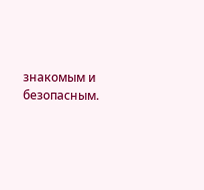знакомым и безопасным.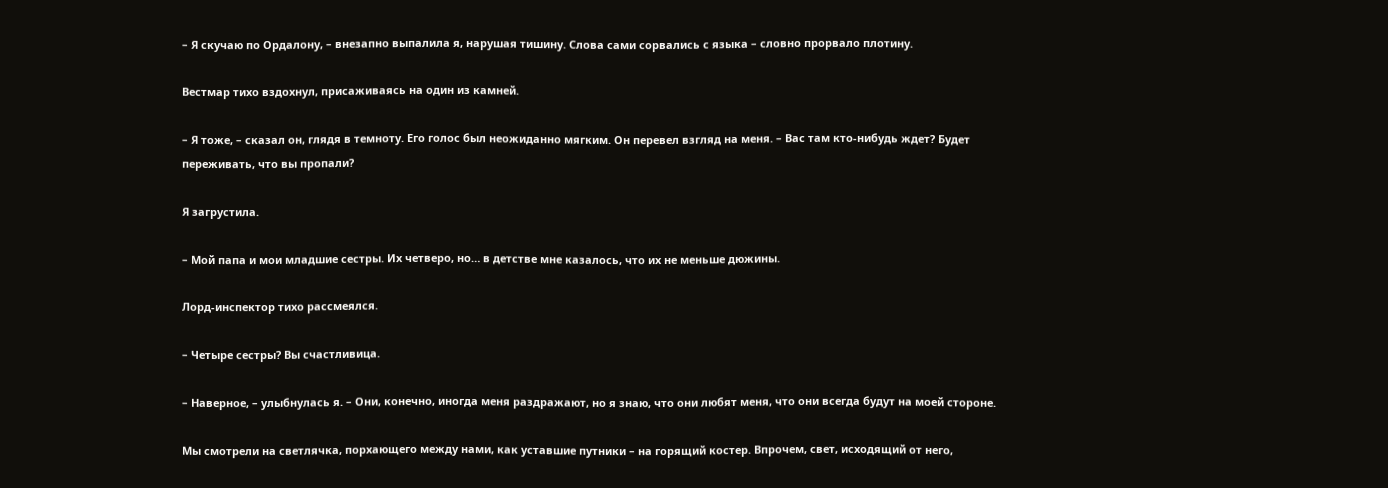– Я скучаю по Ордалону, – внезапно выпалила я, нарушая тишину. Слова сами сорвались с языка – словно прорвало плотину.

Вестмар тихо вздохнул, присаживаясь на один из камней.

– Я тоже, – сказал он, глядя в темноту. Его голос был неожиданно мягким. Он перевел взгляд на меня. – Вас там кто-нибудь ждет? Будет переживать, что вы пропали?

Я загрустила.

– Мой папа и мои младшие сестры. Их четверо, но… в детстве мне казалось, что их не меньше дюжины.

Лорд-инспектор тихо рассмеялся.

– Четыре сестры? Вы счастливица.

– Наверное, – улыбнулась я. – Они, конечно, иногда меня раздражают, но я знаю, что они любят меня, что они всегда будут на моей стороне.

Мы смотрели на светлячка, порхающего между нами, как уставшие путники – на горящий костер. Впрочем, свет, исходящий от него,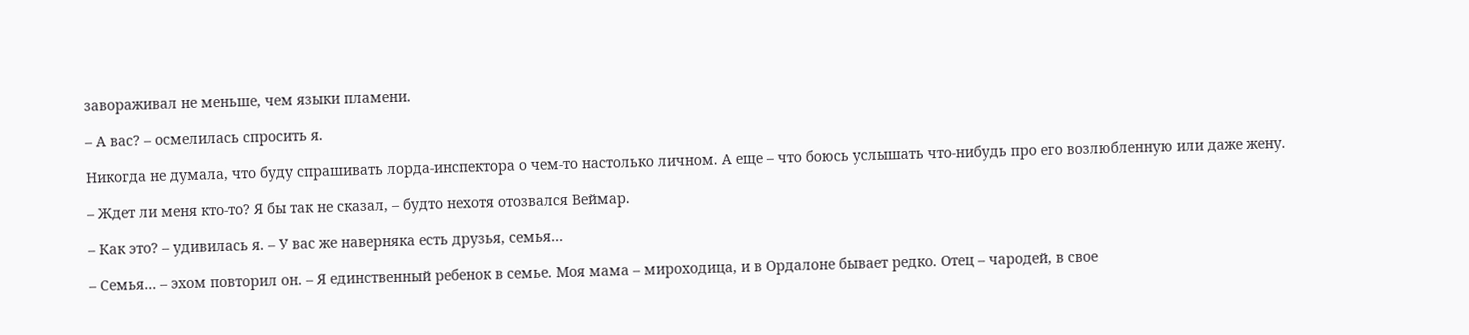завораживал не меньше, чем языки пламени.

– А вас? – осмелилась спросить я.

Никогда не думала, что буду спрашивать лорда-инспектора о чем-то настолько личном. А еще – что боюсь услышать что-нибудь про его возлюбленную или даже жену.

– Ждет ли меня кто-то? Я бы так не сказал, – будто нехотя отозвался Веймар.

– Как это? – удивилась я. – У вас же наверняка есть друзья, семья…

– Семья… – эхом повторил он. – Я единственный ребенок в семье. Моя мама – мироходица, и в Ордалоне бывает редко. Отец – чародей, в свое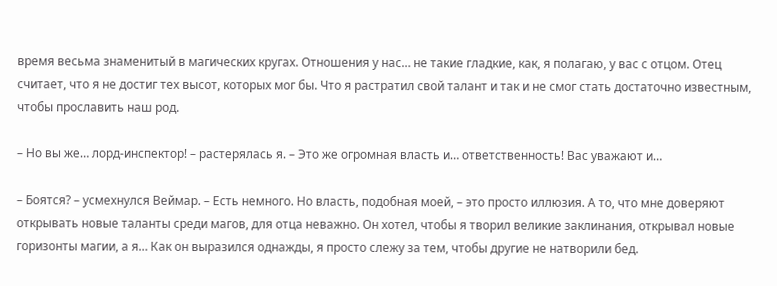время весьма знаменитый в магических кругах. Отношения у нас… не такие гладкие, как, я полагаю, у вас с отцом. Отец считает, что я не достиг тех высот, которых мог бы. Что я растратил свой талант и так и не смог стать достаточно известным, чтобы прославить наш род.

– Но вы же… лорд-инспектор! – растерялась я. – Это же огромная власть и… ответственность! Вас уважают и…

– Боятся? – усмехнулся Веймар. – Есть немного. Но власть, подобная моей, – это просто иллюзия. А то, что мне доверяют открывать новые таланты среди магов, для отца неважно. Он хотел, чтобы я творил великие заклинания, открывал новые горизонты магии, а я… Как он выразился однажды, я просто слежу за тем, чтобы другие не натворили бед.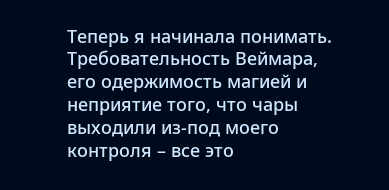Теперь я начинала понимать. Требовательность Веймара, его одержимость магией и неприятие того, что чары выходили из-под моего контроля – все это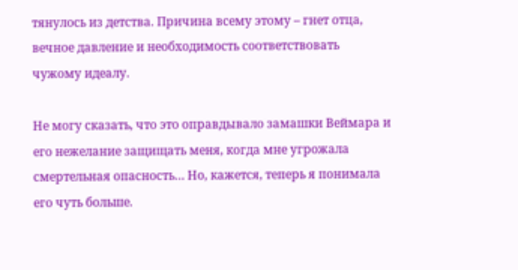тянулось из детства. Причина всему этому – гнет отца, вечное давление и необходимость соответствовать чужому идеалу.

Не могу сказать, что это оправдывало замашки Веймара и его нежелание защищать меня, когда мне угрожала смертельная опасность… Но, кажется, теперь я понимала его чуть больше.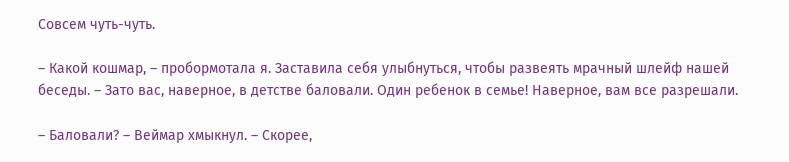Совсем чуть-чуть.

– Какой кошмар, – пробормотала я. Заставила себя улыбнуться, чтобы развеять мрачный шлейф нашей беседы. – Зато вас, наверное, в детстве баловали. Один ребенок в семье! Наверное, вам все разрешали.

– Баловали? – Веймар хмыкнул. – Скорее,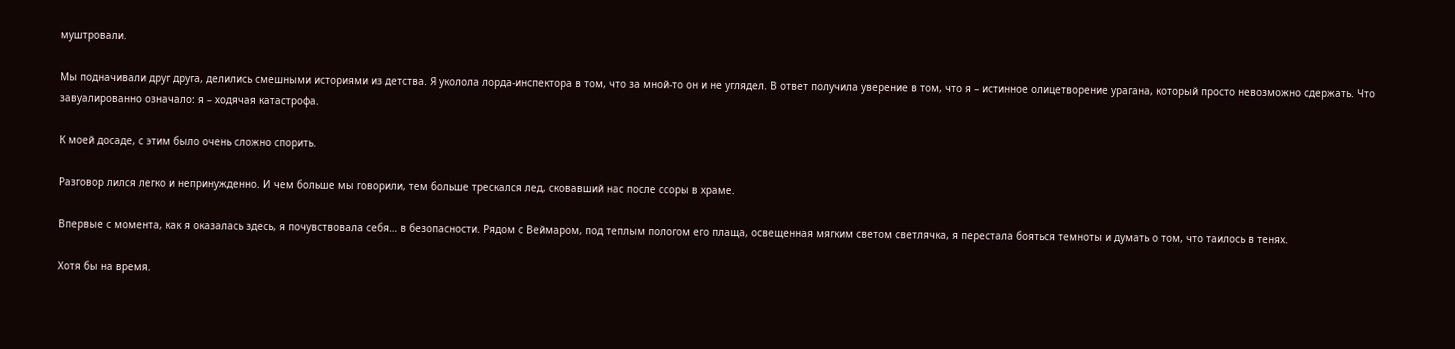муштровали.

Мы подначивали друг друга, делились смешными историями из детства. Я уколола лорда-инспектора в том, что за мной-то он и не углядел. В ответ получила уверение в том, что я – истинное олицетворение урагана, который просто невозможно сдержать. Что завуалированно означало: я – ходячая катастрофа.

К моей досаде, с этим было очень сложно спорить.

Разговор лился легко и непринужденно. И чем больше мы говорили, тем больше трескался лед, сковавший нас после ссоры в храме.

Впервые с момента, как я оказалась здесь, я почувствовала себя… в безопасности. Рядом с Веймаром, под теплым пологом его плаща, освещенная мягким светом светлячка, я перестала бояться темноты и думать о том, что таилось в тенях.

Хотя бы на время.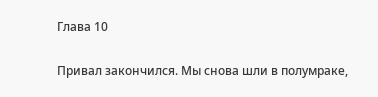Глава 10

Привал закончился. Мы снова шли в полумраке,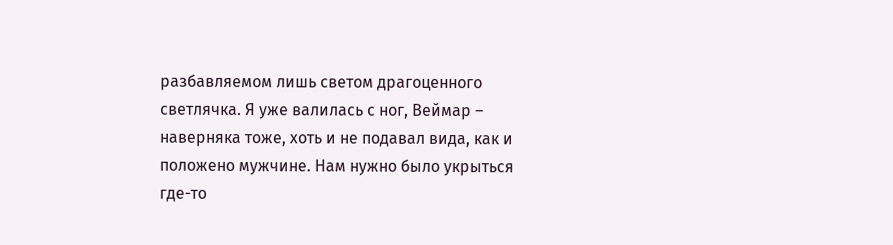разбавляемом лишь светом драгоценного светлячка. Я уже валилась с ног, Веймар – наверняка тоже, хоть и не подавал вида, как и положено мужчине. Нам нужно было укрыться где-то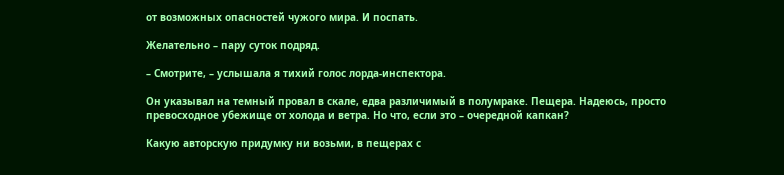от возможных опасностей чужого мира. И поспать.

Желательно – пару суток подряд.

– Смотрите, – услышала я тихий голос лорда-инспектора.

Он указывал на темный провал в скале, едва различимый в полумраке. Пещера. Надеюсь, просто превосходное убежище от холода и ветра. Но что, если это – очередной капкан?

Какую авторскую придумку ни возьми, в пещерах с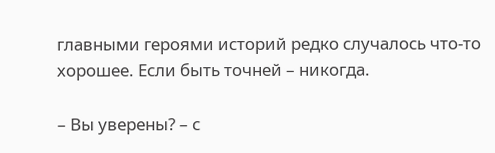главными героями историй редко случалось что-то хорошее. Если быть точней – никогда.

– Вы уверены? – с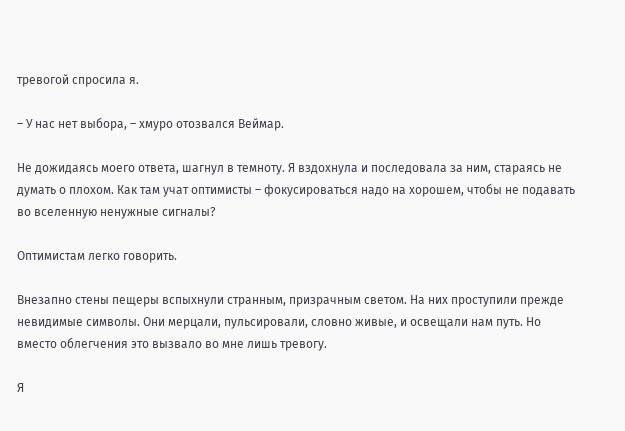тревогой спросила я.

– У нас нет выбора, – хмуро отозвался Веймар.

Не дожидаясь моего ответа, шагнул в темноту. Я вздохнула и последовала за ним, стараясь не думать о плохом. Как там учат оптимисты – фокусироваться надо на хорошем, чтобы не подавать во вселенную ненужные сигналы?

Оптимистам легко говорить.

Внезапно стены пещеры вспыхнули странным, призрачным светом. На них проступили прежде невидимые символы. Они мерцали, пульсировали, словно живые, и освещали нам путь. Но вместо облегчения это вызвало во мне лишь тревогу.

Я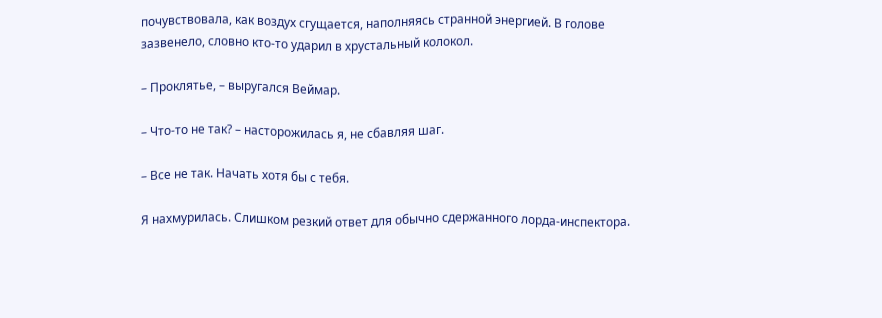почувствовала, как воздух сгущается, наполняясь странной энергией. В голове зазвенело, словно кто-то ударил в хрустальный колокол.

– Проклятье, – выругался Веймар.

– Что-то не так? – насторожилась я, не сбавляя шаг.

– Все не так. Начать хотя бы с тебя.

Я нахмурилась. Слишком резкий ответ для обычно сдержанного лорда-инспектора.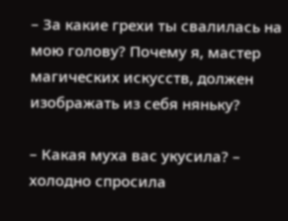– За какие грехи ты свалилась на мою голову? Почему я, мастер магических искусств, должен изображать из себя няньку?

– Какая муха вас укусила? – холодно спросила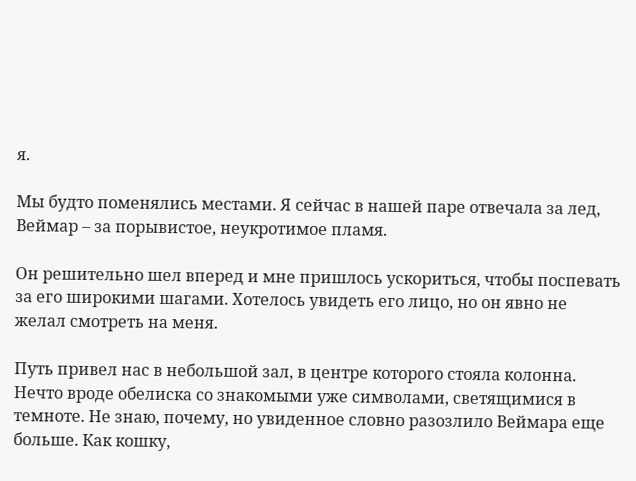я.

Мы будто поменялись местами. Я сейчас в нашей паре отвечала за лед, Веймар – за порывистое, неукротимое пламя.

Он решительно шел вперед и мне пришлось ускориться, чтобы поспевать за его широкими шагами. Хотелось увидеть его лицо, но он явно не желал смотреть на меня.

Путь привел нас в небольшой зал, в центре которого стояла колонна. Нечто вроде обелиска со знакомыми уже символами, светящимися в темноте. Не знаю, почему, но увиденное словно разозлило Веймара еще больше. Как кошку,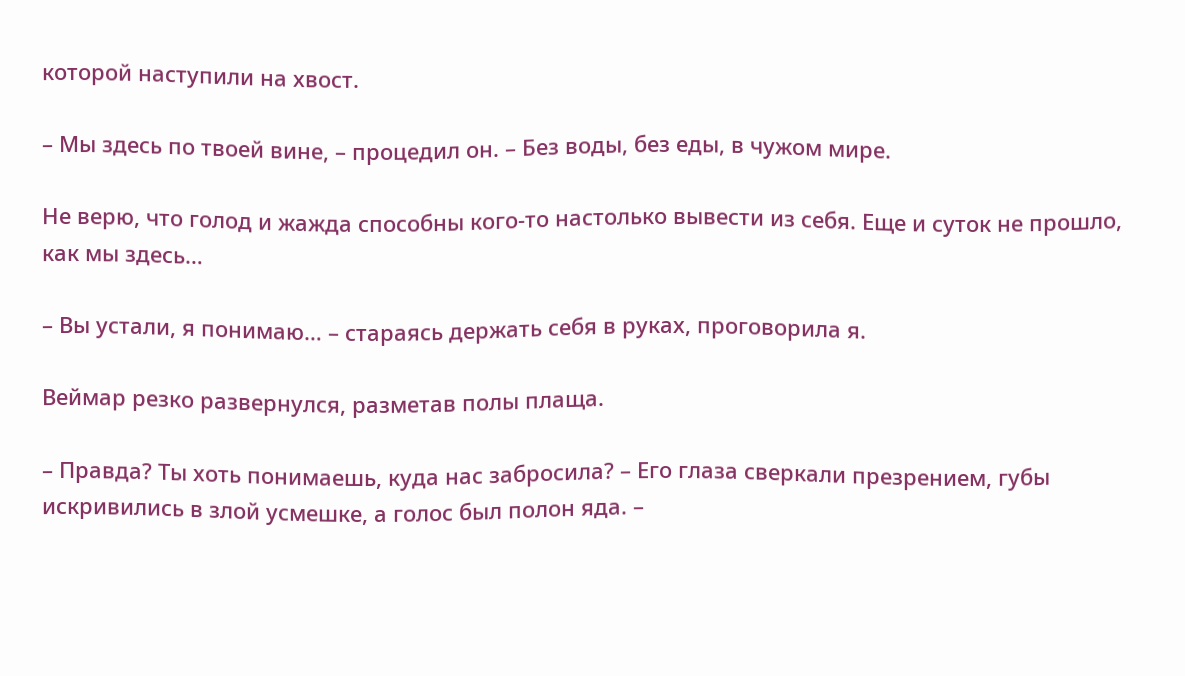которой наступили на хвост.

– Мы здесь по твоей вине, – процедил он. – Без воды, без еды, в чужом мире.

Не верю, что голод и жажда способны кого-то настолько вывести из себя. Еще и суток не прошло, как мы здесь…

– Вы устали, я понимаю… – стараясь держать себя в руках, проговорила я.

Веймар резко развернулся, разметав полы плаща.

– Правда? Ты хоть понимаешь, куда нас забросила? – Его глаза сверкали презрением, губы искривились в злой усмешке, а голос был полон яда. –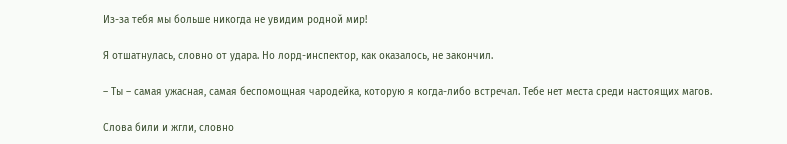Из-за тебя мы больше никогда не увидим родной мир!

Я отшатнулась, словно от удара. Но лорд-инспектор, как оказалось, не закончил.

– Ты – самая ужасная, самая беспомощная чародейка, которую я когда-либо встречал. Тебе нет места среди настоящих магов.

Слова били и жгли, словно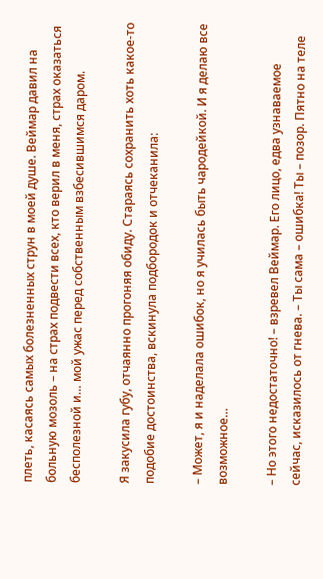плеть, касаясь самых болезненных струн в моей душе. Веймар давил на больную мозоль – на страх подвести всех, кто верил в меня, страх оказаться бесполезной и… мой ужас перед собственным взбесившимся даром.

Я закусила губу, отчаянно прогоняя обиду. Стараясь сохранить хоть какое-то подобие достоинства, вскинула подбородок и отчеканила:

– Может, я и наделала ошибок, но я училась быть чародейкой. И я делаю все возможное…

– Но этого недостаточно! – взревел Веймар. Его лицо, едва узнаваемое сейчас, исказилось от гнева. – Ты сама – ошибка! Ты – позор. Пятно на теле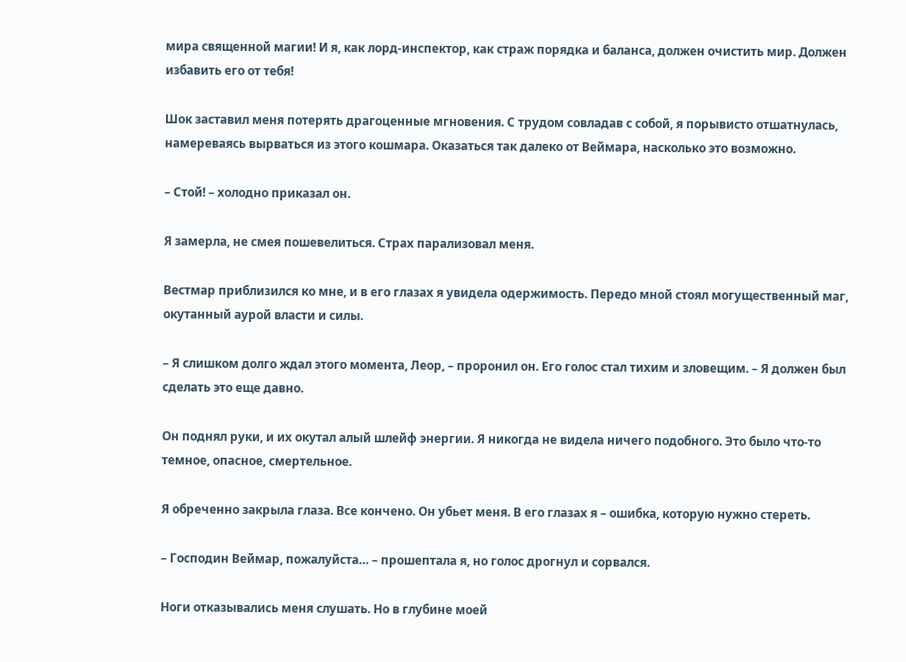мира священной магии! И я, как лорд-инспектор, как страж порядка и баланса, должен очистить мир. Должен избавить его от тебя!

Шок заставил меня потерять драгоценные мгновения. С трудом совладав с собой, я порывисто отшатнулась, намереваясь вырваться из этого кошмара. Оказаться так далеко от Веймара, насколько это возможно.

– Стой! – холодно приказал он.

Я замерла, не смея пошевелиться. Страх парализовал меня.

Вестмар приблизился ко мне, и в его глазах я увидела одержимость. Передо мной стоял могущественный маг, окутанный аурой власти и силы.

– Я слишком долго ждал этого момента, Леор, – проронил он. Его голос стал тихим и зловещим. – Я должен был сделать это еще давно.

Он поднял руки, и их окутал алый шлейф энергии. Я никогда не видела ничего подобного. Это было что-то темное, опасное, смертельное.

Я обреченно закрыла глаза. Все кончено. Он убьет меня. В его глазах я – ошибка, которую нужно стереть.

– Господин Веймар, пожалуйста… – прошептала я, но голос дрогнул и сорвался.

Ноги отказывались меня слушать. Но в глубине моей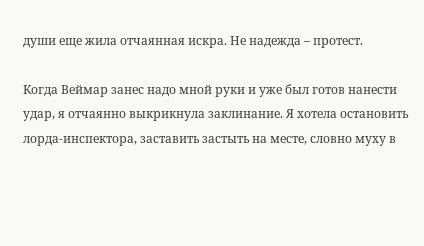души еще жила отчаянная искра. Не надежда – протест.

Когда Веймар занес надо мной руки и уже был готов нанести удар, я отчаянно выкрикнула заклинание. Я хотела остановить лорда-инспектора, заставить застыть на месте, словно муху в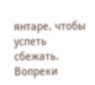янтаре, чтобы успеть сбежать. Вопреки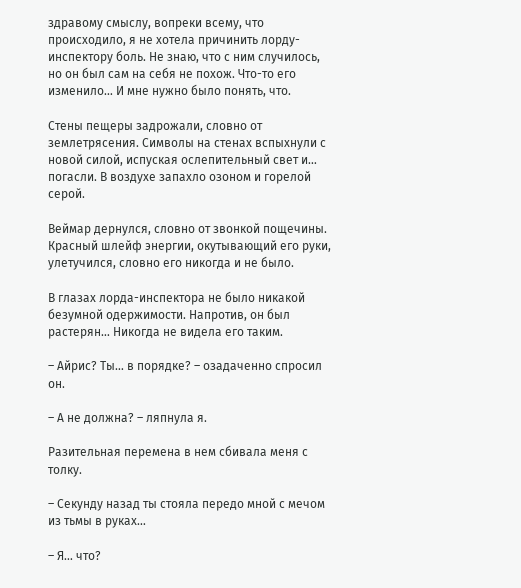здравому смыслу, вопреки всему, что происходило, я не хотела причинить лорду-инспектору боль. Не знаю, что с ним случилось, но он был сам на себя не похож. Что-то его изменило… И мне нужно было понять, что.

Стены пещеры задрожали, словно от землетрясения. Символы на стенах вспыхнули с новой силой, испуская ослепительный свет и… погасли. В воздухе запахло озоном и горелой серой.

Веймар дернулся, словно от звонкой пощечины. Красный шлейф энергии, окутывающий его руки, улетучился, словно его никогда и не было.

В глазах лорда-инспектора не было никакой безумной одержимости. Напротив, он был растерян… Никогда не видела его таким.

– Айрис? Ты… в порядке? – озадаченно спросил он.

– А не должна? – ляпнула я.

Разительная перемена в нем сбивала меня с толку.

– Секунду назад ты стояла передо мной с мечом из тьмы в руках…

– Я… что?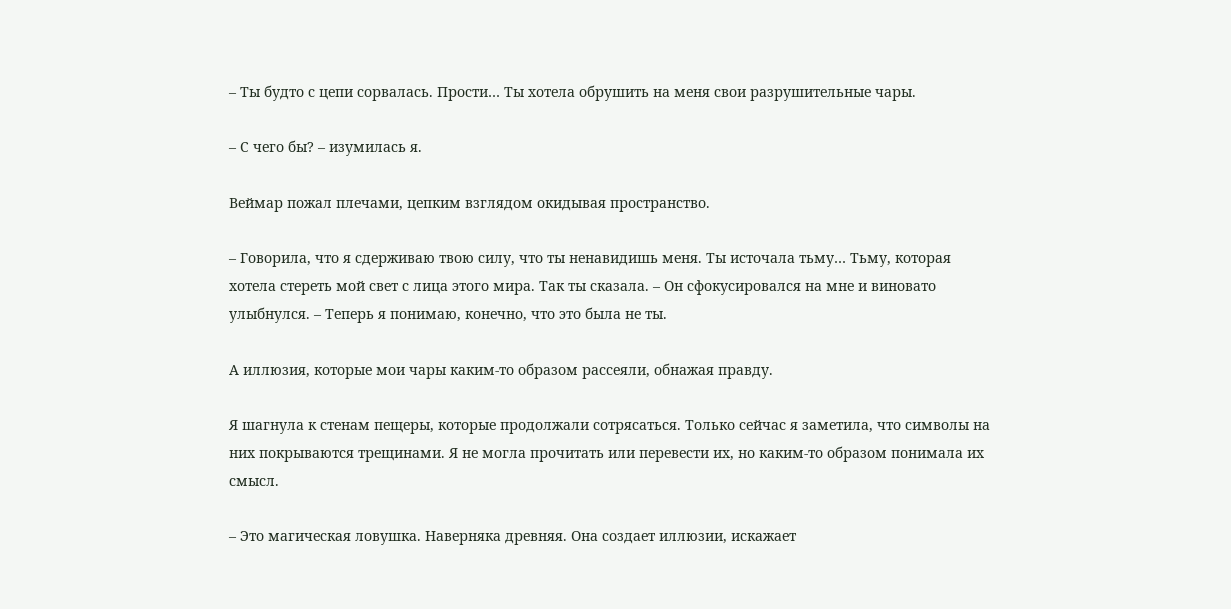– Ты будто с цепи сорвалась. Прости… Ты хотела обрушить на меня свои разрушительные чары.

– С чего бы? – изумилась я.

Веймар пожал плечами, цепким взглядом окидывая пространство.

– Говорила, что я сдерживаю твою силу, что ты ненавидишь меня. Ты источала тьму… Тьму, которая хотела стереть мой свет с лица этого мира. Так ты сказала. – Он сфокусировался на мне и виновато улыбнулся. – Теперь я понимаю, конечно, что это была не ты.

А иллюзия, которые мои чары каким-то образом рассеяли, обнажая правду.

Я шагнула к стенам пещеры, которые продолжали сотрясаться. Только сейчас я заметила, что символы на них покрываются трещинами. Я не могла прочитать или перевести их, но каким-то образом понимала их смысл.

– Это магическая ловушка. Наверняка древняя. Она создает иллюзии, искажает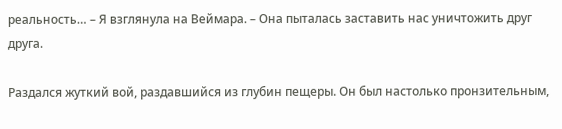реальность… – Я взглянула на Веймара. – Она пыталась заставить нас уничтожить друг друга.

Раздался жуткий вой, раздавшийся из глубин пещеры. Он был настолько пронзительным,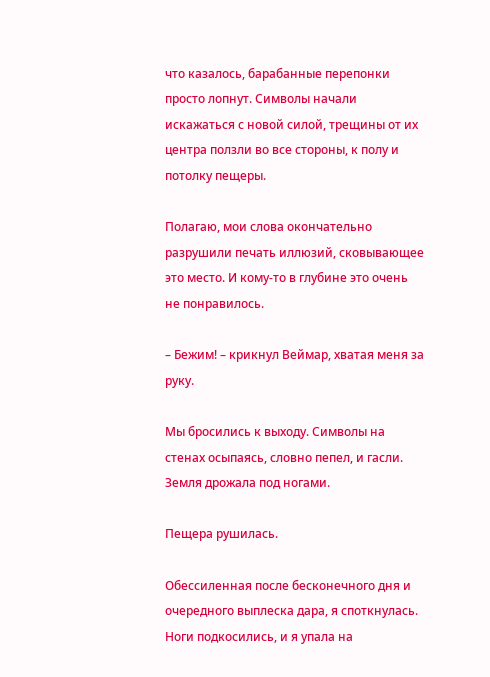что казалось, барабанные перепонки просто лопнут. Символы начали искажаться с новой силой, трещины от их центра ползли во все стороны, к полу и потолку пещеры.

Полагаю, мои слова окончательно разрушили печать иллюзий, сковывающее это место. И кому-то в глубине это очень не понравилось.

– Бежим! – крикнул Веймар, хватая меня за руку.

Мы бросились к выходу. Символы на стенах осыпаясь, словно пепел, и гасли. Земля дрожала под ногами.

Пещера рушилась.

Обессиленная после бесконечного дня и очередного выплеска дара, я споткнулась. Ноги подкосились, и я упала на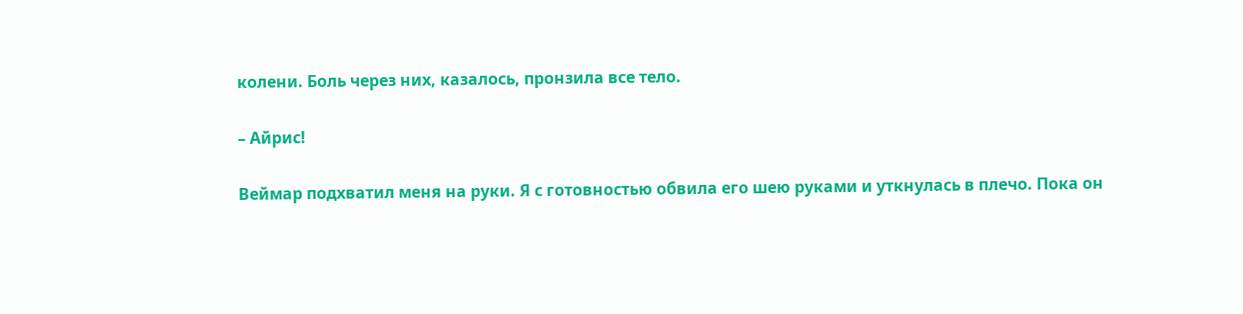колени. Боль через них, казалось, пронзила все тело.

– Айрис!

Веймар подхватил меня на руки. Я с готовностью обвила его шею руками и уткнулась в плечо. Пока он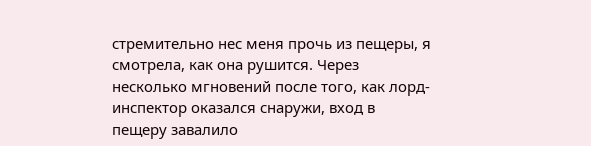стремительно нес меня прочь из пещеры, я смотрела, как она рушится. Через несколько мгновений после того, как лорд-инспектор оказался снаружи, вход в пещеру завалило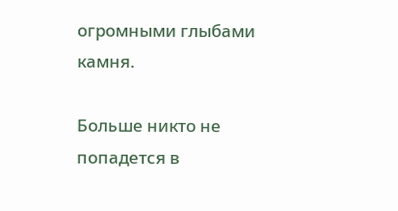огромными глыбами камня.

Больше никто не попадется в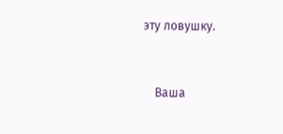эту ловушку.


    Ваша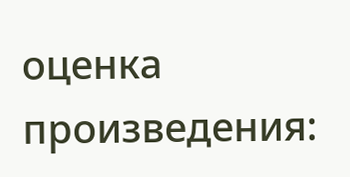оценка произведения: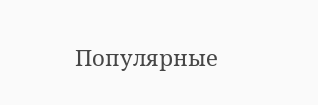Популярные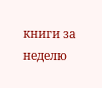книги за неделю